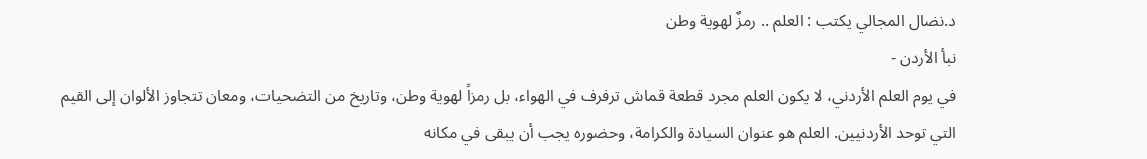د.نضال المجالي يكتب : العلم .. رمزٌ لهوية وطن
نبأ الأردن -
في يوم العلم الأردني، لا يكون العلم مجرد قطعة قماش ترفرف في الهواء، بل رمزاً لهوية وطن، وتاريخ من التضحيات، ومعان تتجاوز الألوان إلى القيم التي توحد الأردنيين. العلم هو عنوان السيادة والكرامة، وحضوره يجب أن يبقى في مكانه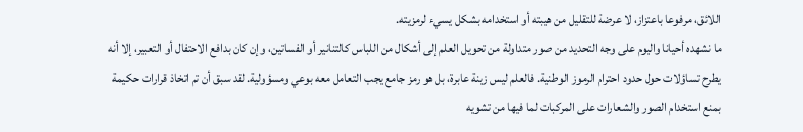اللائق، مرفوعا باعتزاز، لا عرضة للتقليل من هيبته أو استخدامه بشكل يسيء لرمزيته.
ما نشهده أحيانا واليوم على وجه التحديد من صور متداولة من تحويل العلم إلى أشكال من اللباس كالتنانير أو الفساتين، وإن كان بدافع الاحتفال أو التعبير، إلا أنه يطرح تساؤلات حول حدود احترام الرموز الوطنية. فالعلم ليس زينة عابرة، بل هو رمز جامع يجب التعامل معه بوعي ومسؤولية. لقد سبق أن تم اتخاذ قرارات حكيمة بمنع استخدام الصور والشعارات على المركبات لما فيها من تشويه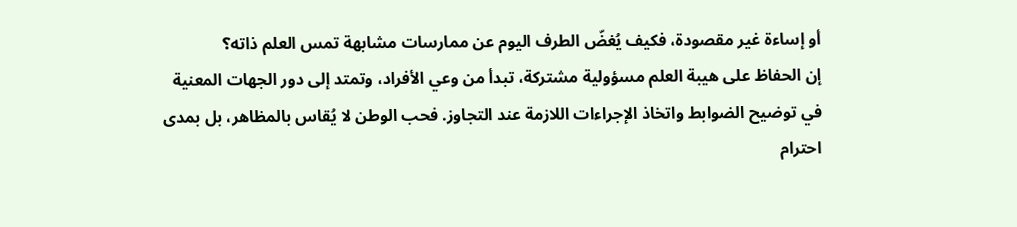أو إساءة غير مقصودة، فكيف يُغضّ الطرف اليوم عن ممارسات مشابهة تمس العلم ذاته؟
إن الحفاظ على هيبة العلم مسؤولية مشتركة، تبدأ من وعي الأفراد، وتمتد إلى دور الجهات المعنية في توضيح الضوابط واتخاذ الإجراءات اللازمة عند التجاوز. فحب الوطن لا يُقاس بالمظاهر، بل بمدى احترام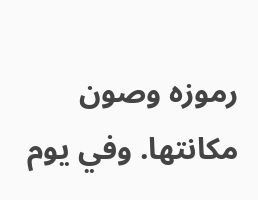رموزه وصون مكانتها. وفي يوم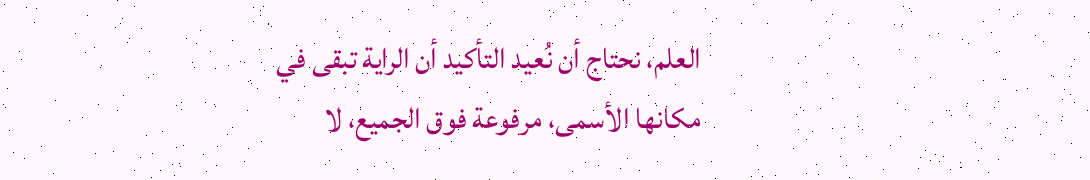العلم، نحتاج أن نُعيد التأكيد أن الراية تبقى في مكانها الأسمى، مرفوعة فوق الجميع، لا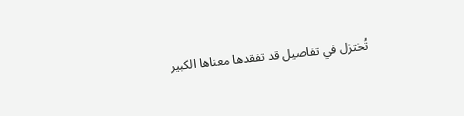تُختزل في تفاصيل قد تفقدها معناها الكبير